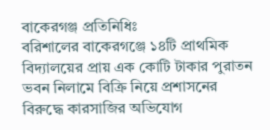বাকেরগঞ্জ প্রতিনিধিঃ
বরিশালের বাকেরগঞ্জে ১৪টি প্রাথমিক বিদ্যালয়ের প্রায় এক কোটি টাকার পুরাতন ভবন নিলামে বিক্রি নিয়ে প্রশাসনের বিরুদ্ধে কারসাজির অভিযোগ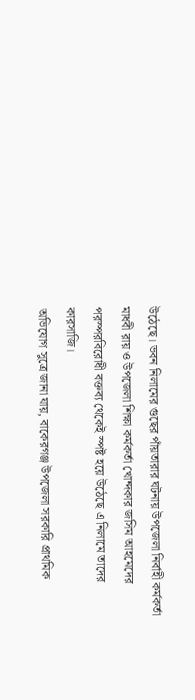উঠেছে। ভবন নিলামের গুছের পাঁয়তারার ঘটনায় উপজেলা নির্বাহী কর্মকর্তা মাধবী রায় ও উপজেলা শিক্ষা কর্মকর্তা খোন্দকার জসিম আহমেদের পরস্পরবিরোধী বক্তব্য থেকেই স্পষ্ট হয়ে উঠেছে এ নিলামে তাদের কারসাজি।
অভিযোগ সুত্রে জানা যায়, বাকেরগঞ্জ উপজেলা সরকারি প্রাথমিক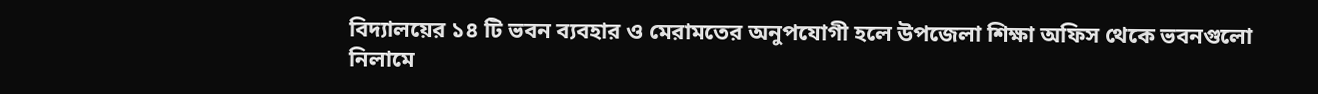বিদ্যালয়ের ১৪ টি ভবন ব্যবহার ও মেরামতের অনুপযোগী হলে উপজেলা শিক্ষা অফিস থেকে ভবনগুলো নিলামে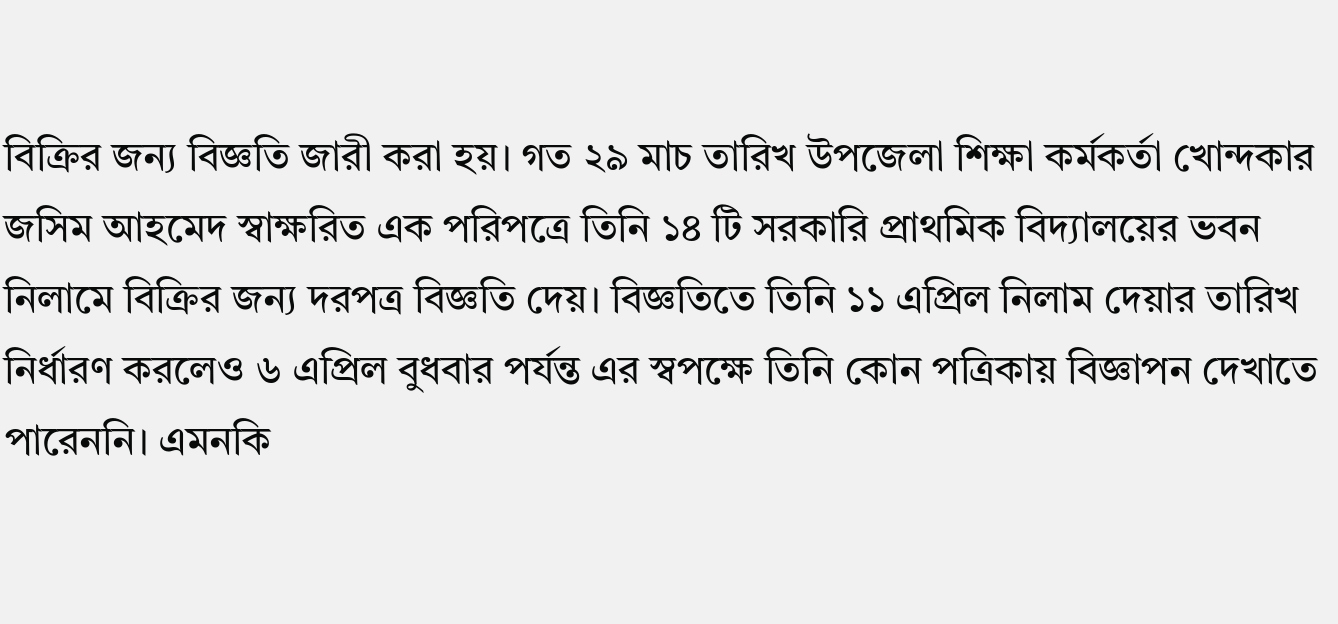বিক্রির জন্য বিজ্ঞতি জারী করা হয়। গত ২৯ মাচ তারিখ উপজেলা শিক্ষা কর্মকর্তা খোন্দকার জসিম আহমেদ স্বাক্ষরিত এক পরিপত্রে তিনি ১৪ টি সরকারি প্রাথমিক বিদ্যালয়ের ভবন নিলামে বিক্রির জন্য দরপত্র বিজ্ঞতি দেয়। বিজ্ঞতিতে তিনি ১১ এপ্রিল নিলাম দেয়ার তারিখ নির্ধারণ করলেও ৬ এপ্রিল বুধবার পর্যন্ত এর স্বপক্ষে তিনি কোন পত্রিকায় বিজ্ঞাপন দেখাতে পারেননি। এমনকি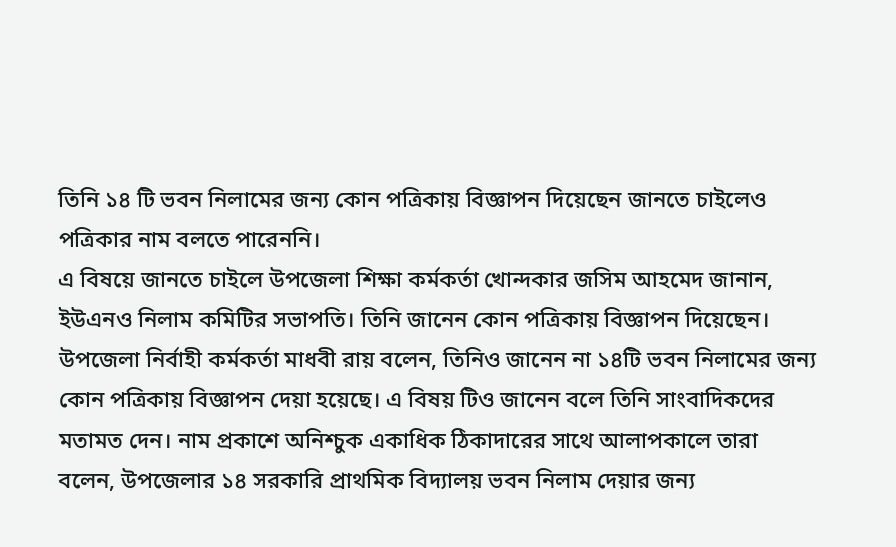তিনি ১৪ টি ভবন নিলামের জন্য কোন পত্রিকায় বিজ্ঞাপন দিয়েছেন জানতে চাইলেও পত্রিকার নাম বলতে পারেননি।
এ বিষয়ে জানতে চাইলে উপজেলা শিক্ষা কর্মকর্তা খোন্দকার জসিম আহমেদ জানান, ইউএনও নিলাম কমিটির সভাপতি। তিনি জানেন কোন পত্রিকায় বিজ্ঞাপন দিয়েছেন। উপজেলা নির্বাহী কর্মকর্তা মাধবী রায় বলেন, তিনিও জানেন না ১৪টি ভবন নিলামের জন্য কোন পত্রিকায় বিজ্ঞাপন দেয়া হয়েছে। এ বিষয় টিও জানেন বলে তিনি সাংবাদিকদের মতামত দেন। নাম প্রকাশে অনিশ্চুক একাধিক ঠিকাদারের সাথে আলাপকালে তারা বলেন, উপজেলার ১৪ সরকারি প্রাথমিক বিদ্যালয় ভবন নিলাম দেয়ার জন্য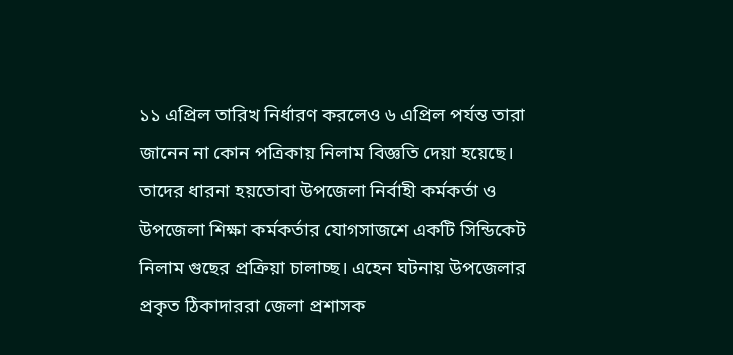১১ এপ্রিল তারিখ নির্ধারণ করলেও ৬ এপ্রিল পর্যন্ত তারা জানেন না কোন পত্রিকায় নিলাম বিজ্ঞতি দেয়া হয়েছে। তাদের ধারনা হয়তোবা উপজেলা নির্বাহী কর্মকর্তা ও উপজেলা শিক্ষা কর্মকর্তার যোগসাজশে একটি সিন্ডিকেট নিলাম গুছের প্রক্রিয়া চালাচ্ছ। এহেন ঘটনায় উপজেলার প্রকৃত ঠিকাদাররা জেলা প্রশাসক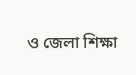ও জেলা শিক্ষা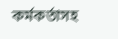কর্মকর্তাসহ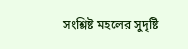সংশ্লিষ্ট মহলের সুদৃষ্টি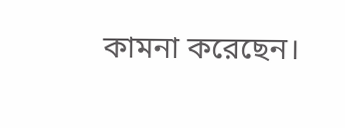কামনা করেছেন।